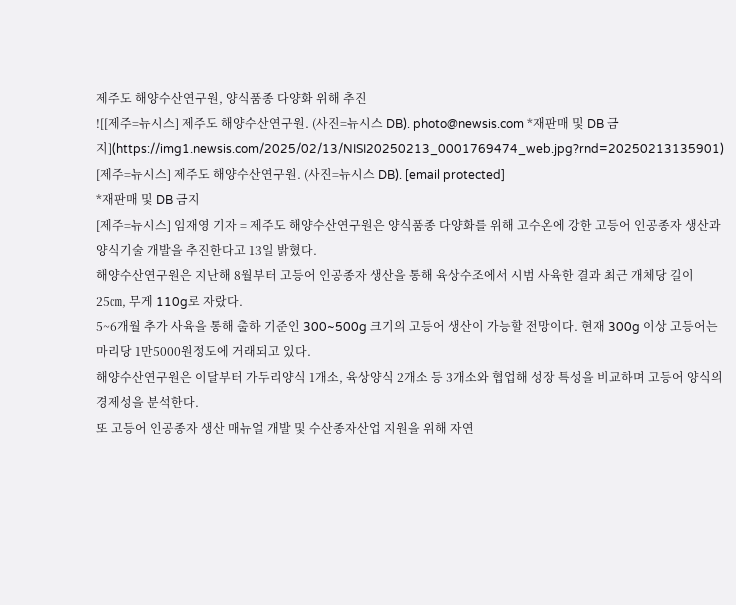제주도 해양수산연구원, 양식품종 다양화 위해 추진
![[제주=뉴시스] 제주도 해양수산연구원. (사진=뉴시스 DB). photo@newsis.com *재판매 및 DB 금지](https://img1.newsis.com/2025/02/13/NISI20250213_0001769474_web.jpg?rnd=20250213135901)
[제주=뉴시스] 제주도 해양수산연구원. (사진=뉴시스 DB). [email protected]
*재판매 및 DB 금지
[제주=뉴시스] 임재영 기자 = 제주도 해양수산연구원은 양식품종 다양화를 위해 고수온에 강한 고등어 인공종자 생산과 양식기술 개발을 추진한다고 13일 밝혔다.
해양수산연구원은 지난해 8월부터 고등어 인공종자 생산을 통해 육상수조에서 시범 사육한 결과 최근 개체당 길이 25㎝, 무게 110g로 자랐다.
5~6개월 추가 사육을 통해 출하 기준인 300~500g 크기의 고등어 생산이 가능할 전망이다. 현재 300g 이상 고등어는 마리당 1만5000원정도에 거래되고 있다.
해양수산연구원은 이달부터 가두리양식 1개소, 육상양식 2개소 등 3개소와 협업해 성장 특성을 비교하며 고등어 양식의 경제성을 분석한다.
또 고등어 인공종자 생산 매뉴얼 개발 및 수산종자산업 지원을 위해 자연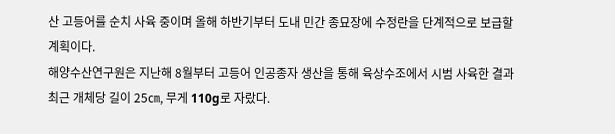산 고등어를 순치 사육 중이며 올해 하반기부터 도내 민간 종묘장에 수정란을 단계적으로 보급할 계획이다.
해양수산연구원은 지난해 8월부터 고등어 인공종자 생산을 통해 육상수조에서 시범 사육한 결과 최근 개체당 길이 25㎝, 무게 110g로 자랐다.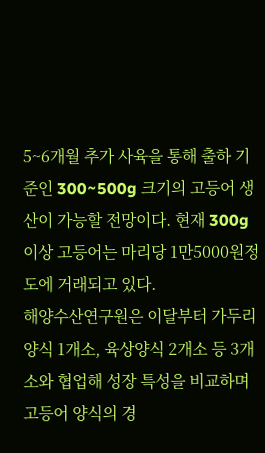5~6개월 추가 사육을 통해 출하 기준인 300~500g 크기의 고등어 생산이 가능할 전망이다. 현재 300g 이상 고등어는 마리당 1만5000원정도에 거래되고 있다.
해양수산연구원은 이달부터 가두리양식 1개소, 육상양식 2개소 등 3개소와 협업해 성장 특성을 비교하며 고등어 양식의 경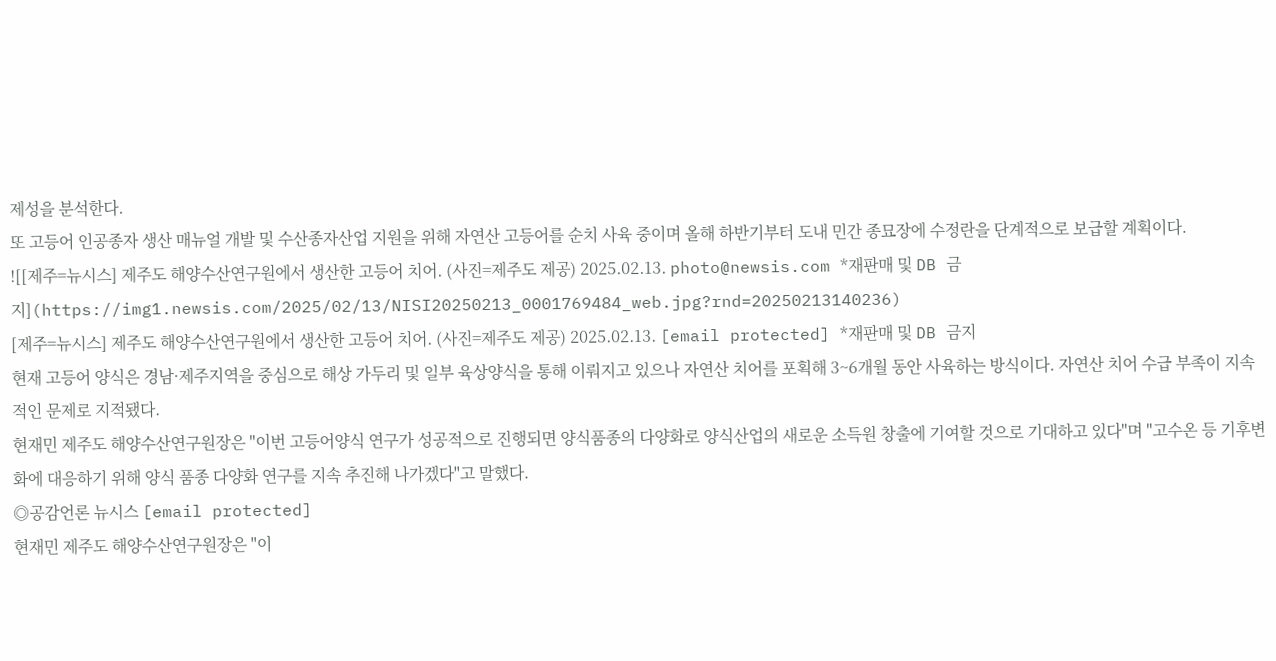제성을 분석한다.
또 고등어 인공종자 생산 매뉴얼 개발 및 수산종자산업 지원을 위해 자연산 고등어를 순치 사육 중이며 올해 하반기부터 도내 민간 종묘장에 수정란을 단계적으로 보급할 계획이다.
![[제주=뉴시스] 제주도 해양수산연구원에서 생산한 고등어 치어. (사진=제주도 제공) 2025.02.13. photo@newsis.com *재판매 및 DB 금지](https://img1.newsis.com/2025/02/13/NISI20250213_0001769484_web.jpg?rnd=20250213140236)
[제주=뉴시스] 제주도 해양수산연구원에서 생산한 고등어 치어. (사진=제주도 제공) 2025.02.13. [email protected] *재판매 및 DB 금지
현재 고등어 양식은 경남·제주지역을 중심으로 해상 가두리 및 일부 육상양식을 통해 이뤄지고 있으나 자연산 치어를 포획해 3~6개월 동안 사육하는 방식이다. 자연산 치어 수급 부족이 지속적인 문제로 지적됐다.
현재민 제주도 해양수산연구원장은 "이번 고등어양식 연구가 성공적으로 진행되면 양식품종의 다양화로 양식산업의 새로운 소득원 창출에 기여할 것으로 기대하고 있다"며 "고수온 등 기후변화에 대응하기 위해 양식 품종 다양화 연구를 지속 추진해 나가겠다"고 말했다.
◎공감언론 뉴시스 [email protected]
현재민 제주도 해양수산연구원장은 "이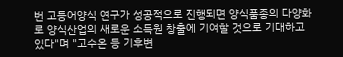번 고등어양식 연구가 성공적으로 진행되면 양식품종의 다양화로 양식산업의 새로운 소득원 창출에 기여할 것으로 기대하고 있다"며 "고수온 등 기후변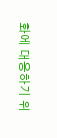화에 대응하기 위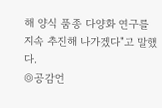해 양식 품종 다양화 연구를 지속 추진해 나가겠다"고 말했다.
◎공감언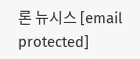론 뉴시스 [email protected]